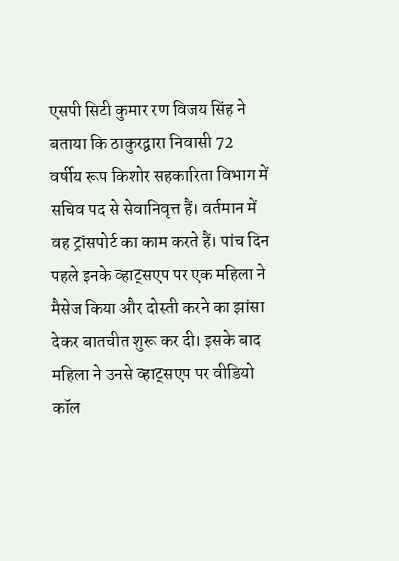एसपी सिटी कुमार रण विजय सिंह ने बताया कि ठाकुरद्वारा निवासी 72 वर्षीय रूप किशोर सहकारिता विभाग में सचिव पद से सेवानिवृत्त हैं। वर्तमान में वह ट्रांसपोर्ट का काम करते हैं। पांच दिन पहले इनके व्हाट्सएप पर एक महिला ने मैसेज किया और दोस्ती करने का झांसा देकर बातचीत शुरू कर दी। इसके बाद महिला ने उनसे व्हाट्सएप पर वीडियो कॉल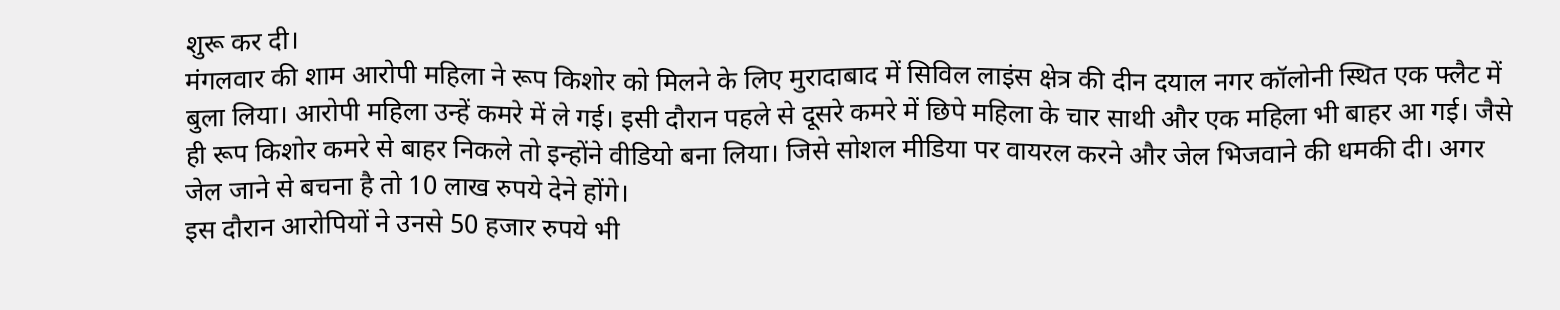शुरू कर दी।
मंगलवार की शाम आरोपी महिला ने रूप किशोर को मिलने के लिए मुरादाबाद में सिविल लाइंस क्षेत्र की दीन दयाल नगर कॉलोनी स्थित एक फ्लैट में बुला लिया। आरोपी महिला उन्हें कमरे में ले गई। इसी दौरान पहले से दूसरे कमरे में छिपे महिला के चार साथी और एक महिला भी बाहर आ गई। जैसे ही रूप किशोर कमरे से बाहर निकले तो इन्होंने वीडियो बना लिया। जिसे सोशल मीडिया पर वायरल करने और जेल भिजवाने की धमकी दी। अगर जेल जाने से बचना है तो 10 लाख रुपये देने होंगे।
इस दौरान आरोपियों ने उनसे 50 हजार रुपये भी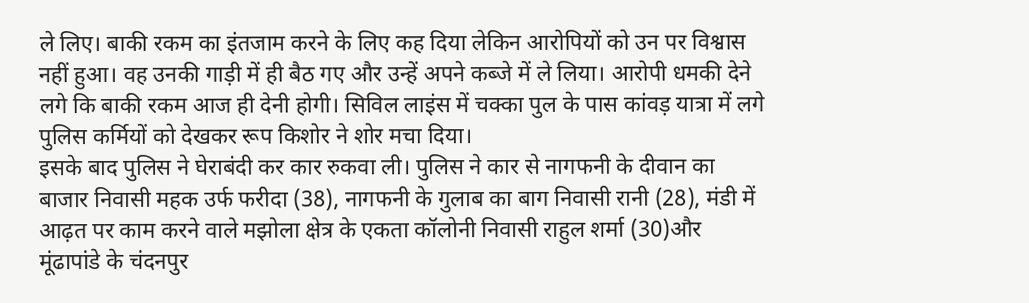ले लिए। बाकी रकम का इंतजाम करने के लिए कह दिया लेकिन आरोपियों को उन पर विश्वास नहीं हुआ। वह उनकी गाड़ी में ही बैठ गए और उन्हें अपने कब्जे में ले लिया। आरोपी धमकी देने लगे कि बाकी रकम आज ही देनी होगी। सिविल लाइंस में चक्का पुल के पास कांवड़ यात्रा में लगे पुलिस कर्मियों को देखकर रूप किशोर ने शोर मचा दिया।
इसके बाद पुलिस ने घेराबंदी कर कार रुकवा ली। पुलिस ने कार से नागफनी के दीवान का बाजार निवासी महक उर्फ फरीदा (38), नागफनी के गुलाब का बाग निवासी रानी (28), मंडी में आढ़त पर काम करने वाले मझोला क्षेत्र के एकता कॉलोनी निवासी राहुल शर्मा (30)और मूंढापांडे के चंदनपुर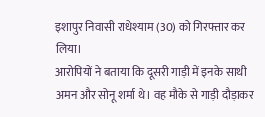इशापुर निवासी राधेश्याम (30) को गिरफ्तार कर लिया।
आरोपियों ने बताया कि दूसरी गाड़ी में इनके साथी अमन और सोनू शर्मा थे। वह मौके से गाड़ी दौड़ाकर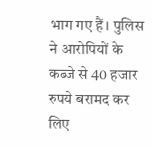भाग गए हैं। पुलिस ने आरोपियों के कब्जे से 40 हजार रुपये बरामद कर लिए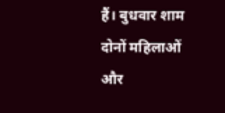हैं। बुधवार शाम दोनों महिलाओं और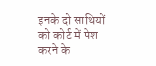इनके दो साथियों को कोर्ट में पेश करने के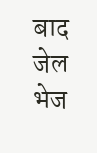बाद जेल भेज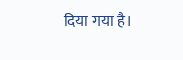दिया गया है।